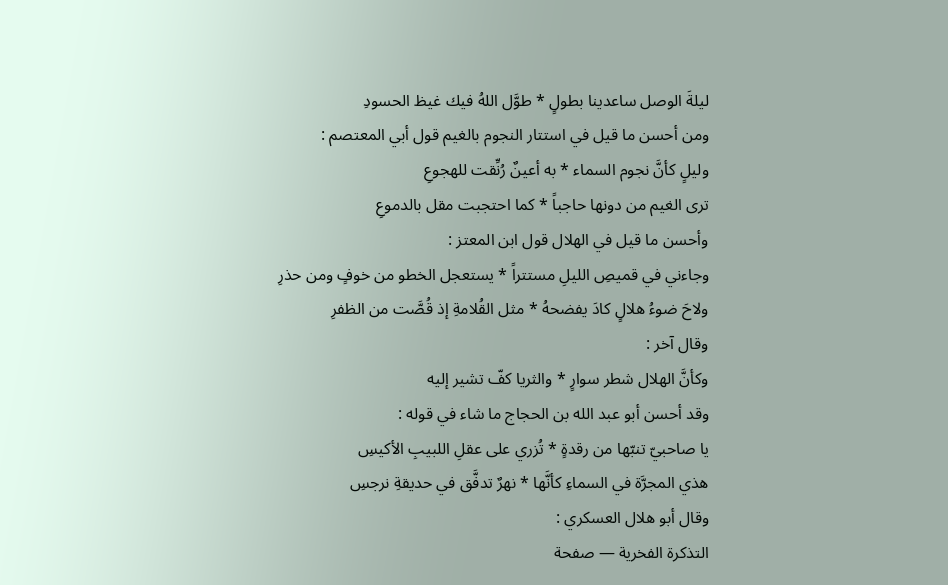ليلةَ الوصل ساعدينا بطولٍ * طوَّل اللهُ فيك غيظ الحسودِ
ومن أحسن ما قيل في استتار النجوم بالغيم قول أبي المعتصم :
وليلٍ كأنَّ نجوم السماء * به أعينٌ رُنِّقت للهجوعِ
ترى الغيم من دونها حاجباً * كما احتجبت مقل بالدموعِ
وأحسن ما قيل في الهلال قول ابن المعتز :
وجاءني في قميصِ الليلِ مستتراً * يستعجل الخطو من خوفٍ ومن حذرِ
ولاحَ ضوءُ هلالٍ كادَ يفضحهُ * مثل القُلامةِ إذ قُصَّت من الظفرِ
وقال آخر :
وكأنَّ الهلال شطر سوارٍ * والثريا كفّ تشير إليه
وقد أحسن أبو عبد الله بن الحجاج ما شاء في قوله :
يا صاحبيّ تنبّها من رقدةٍ * تُزري على عقلِ اللبيبِ الأكيسِ
هذي المجرَّة في السماءِ كأنَّها * نهرٌ تدفَّق في حديقةِ نرجسِ
وقال أبو هلال العسكري :
التذكرة الفخرية — صفحة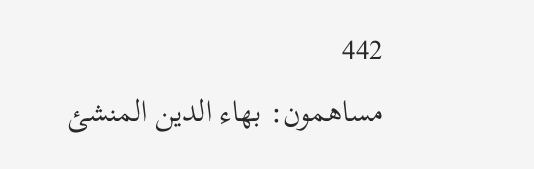442
مساهمون: بهاء الدين المنشئ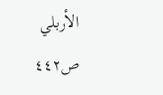الأربلي
ص٤٤٢